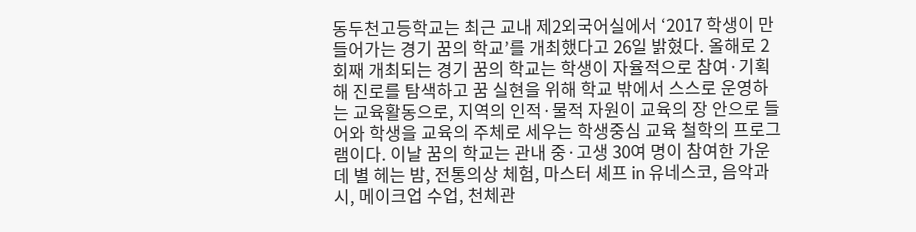동두천고등학교는 최근 교내 제2외국어실에서 ‘2017 학생이 만들어가는 경기 꿈의 학교’를 개최했다고 26일 밝혔다. 올해로 2회째 개최되는 경기 꿈의 학교는 학생이 자율적으로 참여·기획해 진로를 탐색하고 꿈 실현을 위해 학교 밖에서 스스로 운영하는 교육활동으로, 지역의 인적·물적 자원이 교육의 장 안으로 들어와 학생을 교육의 주체로 세우는 학생중심 교육 철학의 프로그램이다. 이날 꿈의 학교는 관내 중·고생 30여 명이 참여한 가운데 별 헤는 밤, 전통의상 체험, 마스터 셰프 in 유네스코, 음악과 시, 메이크업 수업, 천체관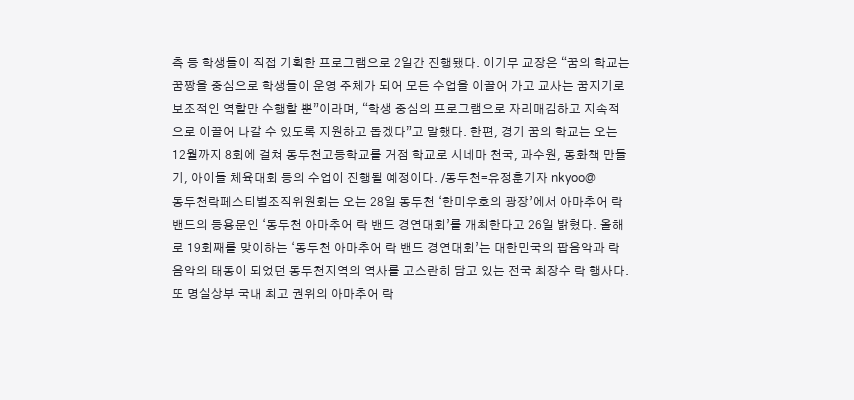측 등 학생들이 직접 기획한 프로그램으로 2일간 진행됐다. 이기무 교장은 “꿈의 학교는 꿈짱을 중심으로 학생들이 운영 주체가 되어 모든 수업을 이끌어 가고 교사는 꿈지기로 보조적인 역할만 수행할 뿐”이라며, “학생 중심의 프로그램으로 자리매김하고 지속적으로 이끌어 나갈 수 있도록 지원하고 돕겠다”고 말했다. 한편, 경기 꿈의 학교는 오는 12월까지 8회에 걸쳐 동두천고등학교를 거점 학교로 시네마 천국, 과수원, 동화책 만들기, 아이들 체육대회 등의 수업이 진행될 예정이다. /동두천=유정훈기자 nkyoo@
동두천락페스티벌조직위원회는 오는 28일 동두천 ‘한미우호의 광장’에서 아마추어 락 밴드의 등용문인 ‘동두천 아마추어 락 밴드 경연대회’를 개최한다고 26일 밝혔다. 올해로 19회째를 맞이하는 ‘동두천 아마추어 락 밴드 경연대회’는 대한민국의 팝음악과 락 음악의 태동이 되었던 동두천지역의 역사를 고스란히 담고 있는 전국 최장수 락 행사다. 또 명실상부 국내 최고 권위의 아마추어 락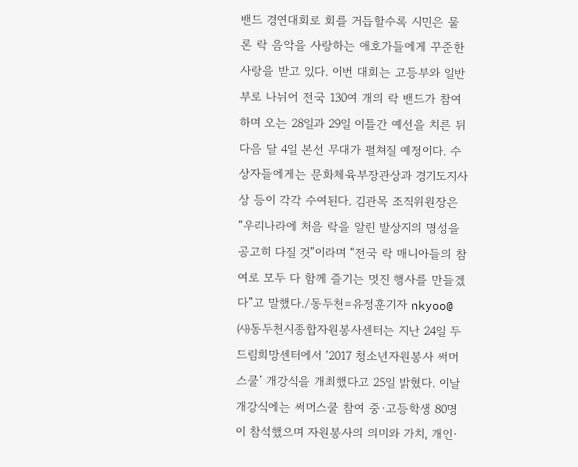밴드 경연대회로 회를 거듭할수록 시민은 물론 락 음악을 사랑하는 애호가들에게 꾸준한 사랑을 받고 있다. 이번 대회는 고등부와 일반부로 나뉘어 전국 130여 개의 락 밴드가 참여하며 오는 28일과 29일 이틀간 예선을 치른 뒤 다음 달 4일 본선 무대가 펼쳐질 예정이다. 수상자들에게는 문화체육부장관상과 경기도지사상 등이 각각 수여된다. 김관목 조직위원장은 “우리나라에 처음 락을 알린 발상지의 명성을 공고히 다질 것”이라며 “전국 락 매니아들의 참여로 모두 다 함께 즐기는 멋진 행사를 만들겠다”고 말했다./동두천=유정훈기자 nkyoo@
㈔동두천시종합자원봉사센터는 지난 24일 두드림희망센터에서 ‘2017 청소년자원봉사 써머스쿨’ 개강식을 개최했다고 25일 밝혔다. 이날 개강식에는 써머스쿨 참여 중·고등학생 80명이 참석했으며 자원봉사의 의미와 가치, 개인·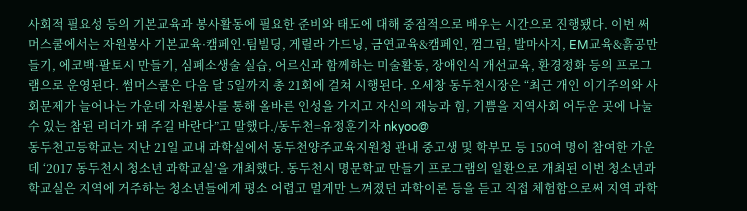사회적 필요성 등의 기본교육과 봉사활동에 필요한 준비와 태도에 대해 중점적으로 배우는 시간으로 진행됐다. 이번 써머스쿨에서는 자원봉사 기본교육·캠페인·팀빌딩, 게릴라 가드닝, 금연교육&캠페인, 껌그림, 발마사지, EM교육&흙공만들기, 에코백·팔토시 만들기, 심폐소생술 실습, 어르신과 함께하는 미술활동, 장애인식 개선교육, 환경정화 등의 프로그램으로 운영된다. 썸머스쿨은 다음 달 5일까지 총 21회에 걸쳐 시행된다. 오세창 동두천시장은 “최근 개인 이기주의와 사회문제가 늘어나는 가운데 자원봉사를 통해 올바른 인성을 가지고 자신의 재능과 힘, 기쁨을 지역사회 어두운 곳에 나눌 수 있는 참된 리더가 돼 주길 바란다”고 말했다./동두천=유정훈기자 nkyoo@
동두천고등학교는 지난 21일 교내 과학실에서 동두천양주교육지원청 관내 중고생 및 학부모 등 150여 명이 참여한 가운데 ‘2017 동두천시 청소년 과학교실’을 개최했다. 동두천시 명문학교 만들기 프로그램의 일환으로 개최된 이번 청소년과학교실은 지역에 거주하는 청소년들에게 평소 어렵고 멀게만 느껴졌던 과학이론 등을 듣고 직접 체험함으로써 지역 과학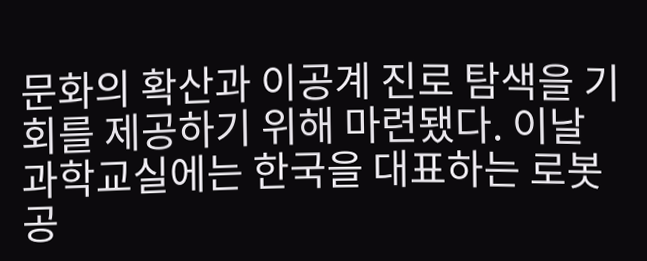문화의 확산과 이공계 진로 탐색을 기회를 제공하기 위해 마련됐다. 이날 과학교실에는 한국을 대표하는 로봇공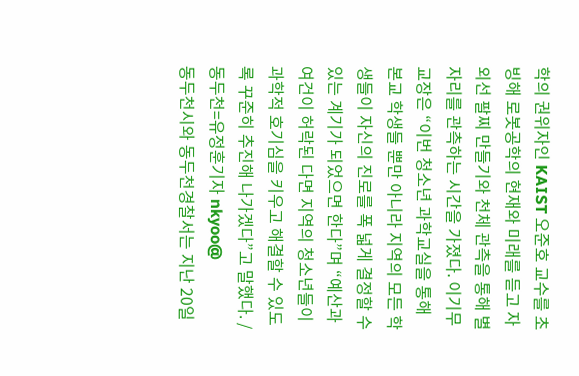학의 권위자인 KAIST 오준호 교수를 초빙해 로봇공학의 현재와 미래를 듣고 자외선 팔찌 만들기와 천체 관측을 통해 별자리를 관측하는 시간을 가졌다. 이기무 교장은 “이번 청소년 과학교실을 통해 본교 학생들 뿐만 아니라 지역의 모든 학생들이 자신의 진로를 폭 넓게 결정할 수 있는 계기가 되었으면 한다”며 “예산과 여건이 허락된 다면 지역의 청소년들이 과학적 호기심을 키우고 해결할 수 있도록 꾸준히 추진해 나가겠다”고 말했다. /동두천=유정훈기자 nkyoo@
동두천시와 동두천경찰서는 지난 20일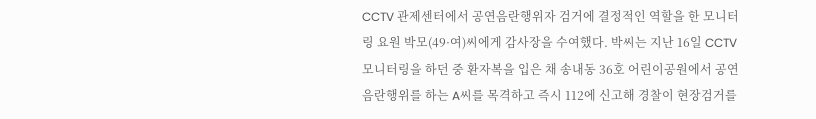CCTV 관제센터에서 공연음란행위자 검거에 결정적인 역할을 한 모니터링 요원 박모(49·여)씨에게 감사장을 수여했다. 박씨는 지난 16일 CCTV 모니터링을 하던 중 환자복을 입은 채 송내동 36호 어린이공원에서 공연음란행위를 하는 A씨를 목격하고 즉시 112에 신고해 경찰이 현장검거를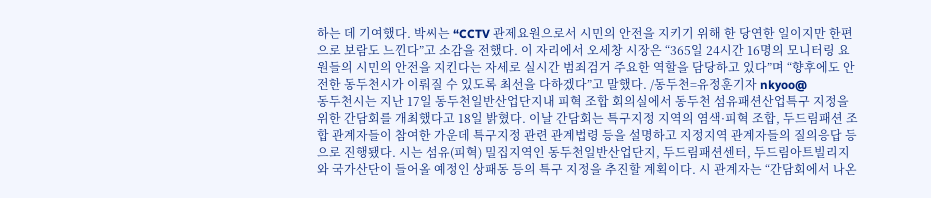하는 데 기여했다. 박씨는 “CCTV 관제요원으로서 시민의 안전을 지키기 위해 한 당연한 일이지만 한편으로 보람도 느낀다”고 소감을 전했다. 이 자리에서 오세창 시장은 “365일 24시간 16명의 모니터링 요원들의 시민의 안전을 지킨다는 자세로 실시간 범죄검거 주요한 역할을 담당하고 있다”며 “향후에도 안전한 동두천시가 이뤄질 수 있도록 최선을 다하겠다”고 말했다. /동두천=유정훈기자 nkyoo@
동두천시는 지난 17일 동두천일반산업단지내 피혁 조합 회의실에서 동두천 섬유패션산업특구 지정을 위한 간담회를 개최했다고 18일 밝혔다. 이날 간담회는 특구지정 지역의 염색·피혁 조합, 두드림패션 조합 관계자들이 참여한 가운데 특구지정 관련 관계법령 등을 설명하고 지정지역 관계자들의 질의응답 등으로 진행됐다. 시는 섬유(피혁) 밀집지역인 동두천일반산업단지, 두드림패션센터, 두드림아트빌리지와 국가산단이 들어올 예정인 상패동 등의 특구 지정을 추진할 계획이다. 시 관계자는 “간담회에서 나온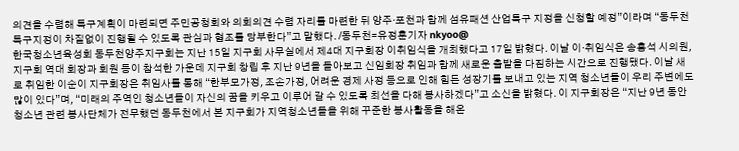의견을 수렴해 특구계획이 마련되면 주민공청회와 의회의견 수렴 자리를 마련한 뒤 양주·포천과 함께 섬유패션 산업특구 지정을 신청할 예정”이라며 “동두천 특구지정이 차질없이 진행될 수 있도록 관심과 협조를 당부한다”고 말했다. /동두천=유정훈기자 nkyoo@
한국청소년육성회 동두천양주지구회는 지난 15일 지구회 사무실에서 제4대 지구회장 이취임식을 개최했다고 17일 밝혔다. 이날 이·취임식은 송흥석 시의원, 지구회 역대 회장과 회원 등이 참석한 가운데 지구회 창립 후 지난 9년을 돌아보고 신임회장 취임과 함께 새로운 출발을 다짐하는 시간으로 진행됐다. 이날 새로 취임한 이순이 지구회장은 취임사를 통해 “한부모가정, 조손가정, 어려운 경제 사정 등으로 인해 힘든 성장기를 보내고 있는 지역 청소년들이 우리 주변에도 많이 있다”며, “미래의 주역인 청소년들이 자신의 꿈을 키우고 이루어 갈 수 있도록 최선을 다해 봉사하겠다”고 소신을 밝혔다. 이 지구회장은 “지난 9년 동안 청소년 관련 봉사단체가 전무했던 동두천에서 본 지구회가 지역청소년들을 위해 꾸준한 봉사활동을 해온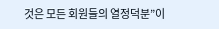것은 모든 회원들의 열정덕분”이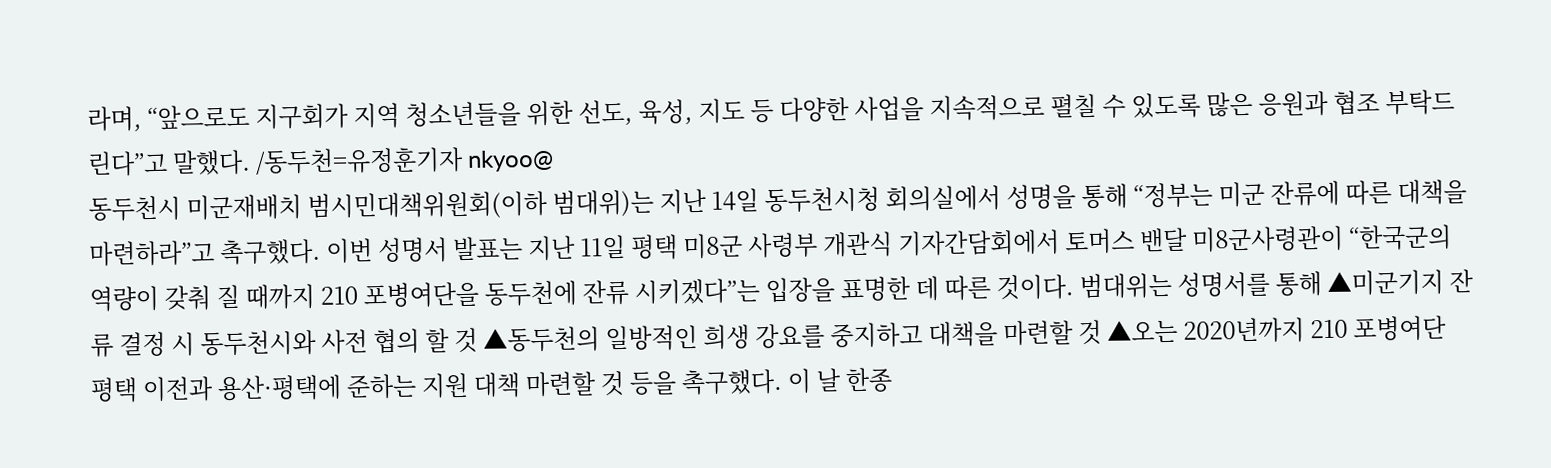라며, “앞으로도 지구회가 지역 청소년들을 위한 선도, 육성, 지도 등 다양한 사업을 지속적으로 펼칠 수 있도록 많은 응원과 협조 부탁드린다”고 말했다. /동두천=유정훈기자 nkyoo@
동두천시 미군재배치 범시민대책위원회(이하 범대위)는 지난 14일 동두천시청 회의실에서 성명을 통해 “정부는 미군 잔류에 따른 대책을 마련하라”고 촉구했다. 이번 성명서 발표는 지난 11일 평택 미8군 사령부 개관식 기자간담회에서 토머스 밴달 미8군사령관이 “한국군의 역량이 갖춰 질 때까지 210 포병여단을 동두천에 잔류 시키겠다”는 입장을 표명한 데 따른 것이다. 범대위는 성명서를 통해 ▲미군기지 잔류 결정 시 동두천시와 사전 협의 할 것 ▲동두천의 일방적인 희생 강요를 중지하고 대책을 마련할 것 ▲오는 2020년까지 210 포병여단 평택 이전과 용산·평택에 준하는 지원 대책 마련할 것 등을 촉구했다. 이 날 한종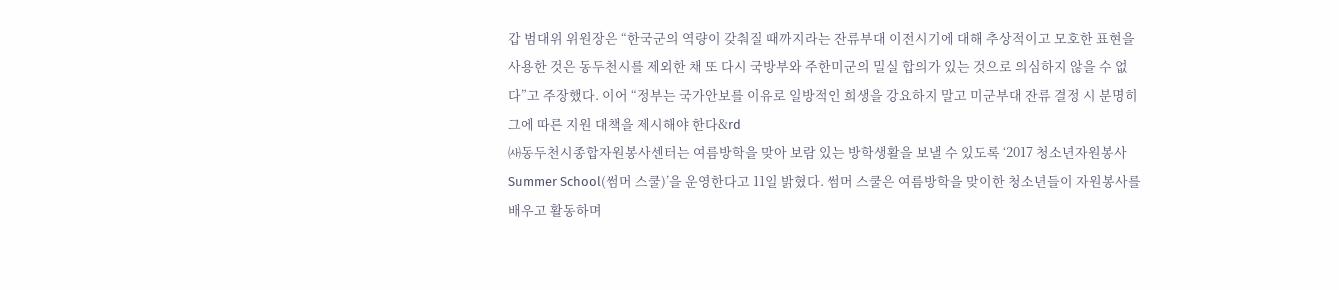갑 범대위 위원장은 “한국군의 역량이 갖춰질 때까지라는 잔류부대 이전시기에 대해 추상적이고 모호한 표현을 사용한 것은 동두천시를 제외한 채 또 다시 국방부와 주한미군의 밀실 합의가 있는 것으로 의심하지 않을 수 없다”고 주장했다. 이어 “정부는 국가안보를 이유로 일방적인 희생을 강요하지 말고 미군부대 잔류 결정 시 분명히 그에 따른 지원 대책을 제시해야 한다&rd
㈔동두천시종합자원봉사센터는 여름방학을 맞아 보람 있는 방학생활을 보낼 수 있도록 ‘2017 청소년자원봉사 Summer School(썸머 스쿨)’을 운영한다고 11일 밝혔다. 썸머 스쿨은 여름방학을 맞이한 청소년들이 자원봉사를 배우고 활동하며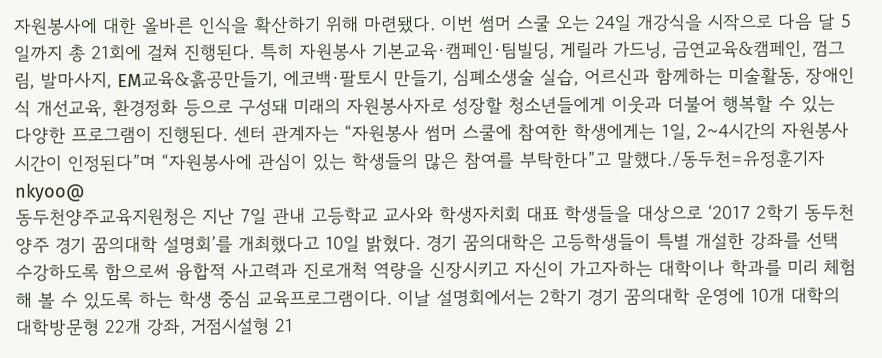자원봉사에 대한 올바른 인식을 확산하기 위해 마련됐다. 이번 썸머 스쿨 오는 24일 개강식을 시작으로 다음 달 5일까지 총 21회에 걸쳐 진행된다. 특히 자원봉사 기본교육·캠페인·팀빌딩, 게릴라 가드닝, 금연교육&캠페인, 껌그림, 발마사지, EM교육&흙공만들기, 에코백·팔토시 만들기, 심폐소생술 실습, 어르신과 함께하는 미술활동, 장애인식 개선교육, 환경정화 등으로 구성돼 미래의 자원봉사자로 성장할 청소년들에게 이웃과 더불어 행복할 수 있는 다양한 프로그램이 진행된다. 센터 관계자는 “자원봉사 썸머 스쿨에 참여한 학생에게는 1일, 2~4시간의 자원봉사 시간이 인정된다”며 “자원봉사에 관심이 있는 학생들의 많은 참여를 부탁한다”고 말했다./동두천=유정훈기자 nkyoo@
동두천양주교육지원청은 지난 7일 관내 고등학교 교사와 학생자치회 대표 학생들을 대상으로 ‘2017 2학기 동두천양주 경기 꿈의대학 설명회’를 개최했다고 10일 밝혔다. 경기 꿈의대학은 고등학생들이 특별 개설한 강좌를 선택 수강하도록 함으로써 융합적 사고력과 진로개척 역량을 신장시키고 자신이 가고자하는 대학이나 학과를 미리 체험해 볼 수 있도록 하는 학생 중심 교육프로그램이다. 이날 설명회에서는 2학기 경기 꿈의대학 운영에 10개 대학의 대학방문형 22개 강좌, 거점시설형 21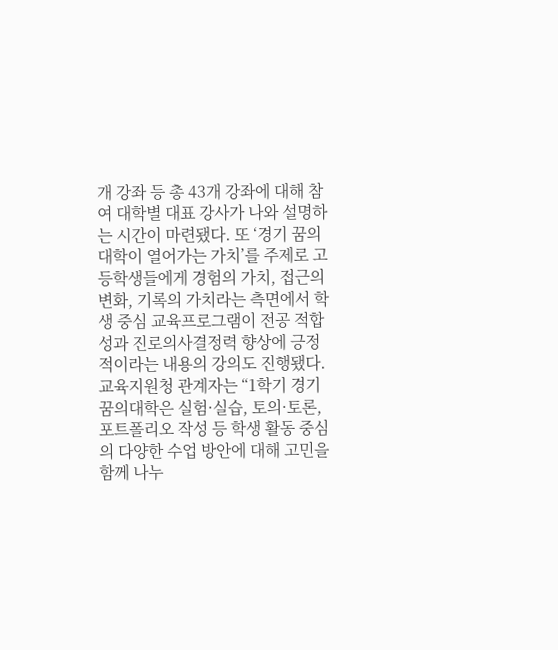개 강좌 등 총 43개 강좌에 대해 참여 대학별 대표 강사가 나와 설명하는 시간이 마련됐다. 또 ‘경기 꿈의대학이 열어가는 가치’를 주제로 고등학생들에게 경험의 가치, 접근의 변화, 기록의 가치라는 측면에서 학생 중심 교육프로그램이 전공 적합성과 진로의사결정력 향상에 긍정적이라는 내용의 강의도 진행됐다. 교육지원청 관계자는 “1학기 경기 꿈의대학은 실험·실습, 토의·토론, 포트폴리오 작성 등 학생 활동 중심의 다양한 수업 방안에 대해 고민을 함께 나누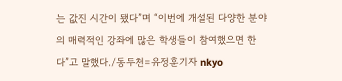는 값진 시간이 됐다”며 “이번에 개설된 다양한 분야의 매력적인 강좌에 많은 학생들이 참여했으면 한다”고 말했다./동두천=유정훈기자 nkyo